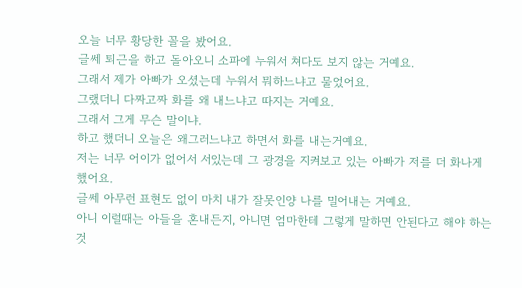오늘 너무 황당한 꼴을 봤어요.
글쎄 퇴근을 하고 돌아오니 소파에 누워서 쳐다도 보지 않는 거예요.
그래서 제가 아빠가 오셨는데 누워서 뭐하느냐고 물었어요.
그랬더니 다짜고짜 화를 왜 내느냐고 따지는 거예요.
그래서 그게 무슨 말이냐.
하고 했더니 오늘은 왜그러느냐고 하면서 화를 내는거예요.
저는 너무 어이가 없어서 서있는데 그 광경을 지켜보고 있는 아빠가 저를 더 화나게
했어요.
글쎄 아무런 표현도 없이 마치 내가 잘못인양 나를 밀어내는 거예요.
아니 이럴때는 아들을 혼내든지, 아니면 엄마한테 그렇게 말하면 안된다고 해야 하는 것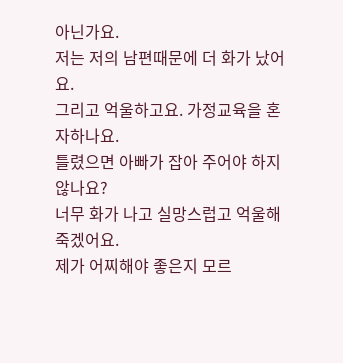아닌가요.
저는 저의 남편때문에 더 화가 났어요.
그리고 억울하고요. 가정교육을 혼자하나요.
틀렸으면 아빠가 잡아 주어야 하지 않나요?
너무 화가 나고 실망스럽고 억울해 죽겠어요.
제가 어찌해야 좋은지 모르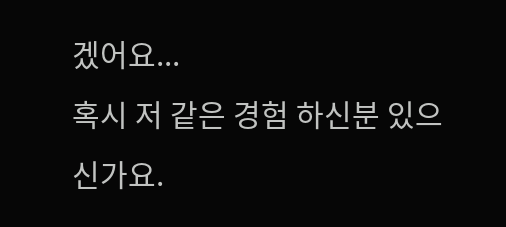겠어요...
혹시 저 같은 경험 하신분 있으신가요.